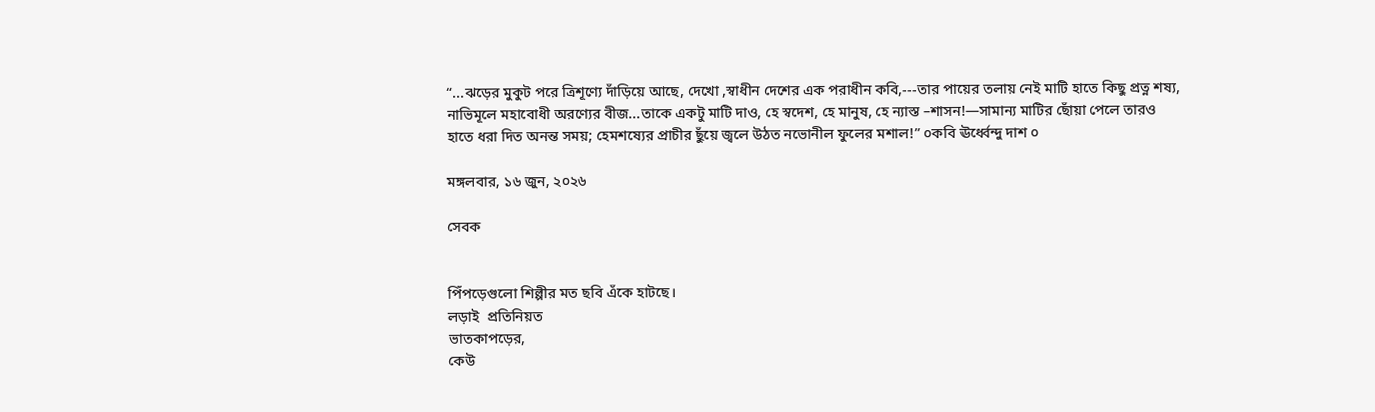“...ঝড়ের মুকুট পরে ত্রিশূণ্যে দাঁড়িয়ে আছে, দেখো ,স্বাধীন দেশের এক পরাধীন কবি,---তার পায়ের তলায় নেই মাটি হাতে কিছু প্রত্ন শষ্য, নাভিমূলে মহাবোধী অরণ্যের বীজ...তাকে একটু মাটি দাও, হে স্বদেশ, হে মানুষ, হে ন্যাস্ত –শাসন!—সামান্য মাটির ছোঁয়া পেলে তারও হাতে ধরা দিত অনন্ত সময়; হেমশষ্যের প্রাচীর ছুঁয়ে জ্বলে উঠত নভোনীল ফুলের মশাল!” ০কবি ঊর্ধ্বেন্দু দাশ ০

মঙ্গলবার, ১৬ জুন, ২০২৬

সেবক


পিঁপড়েগুলো শিল্পীর মত ছবি এঁকে হাটছে।
লড়াই  প্রতিনিয়ত
ভাতকাপড়ের,
কেউ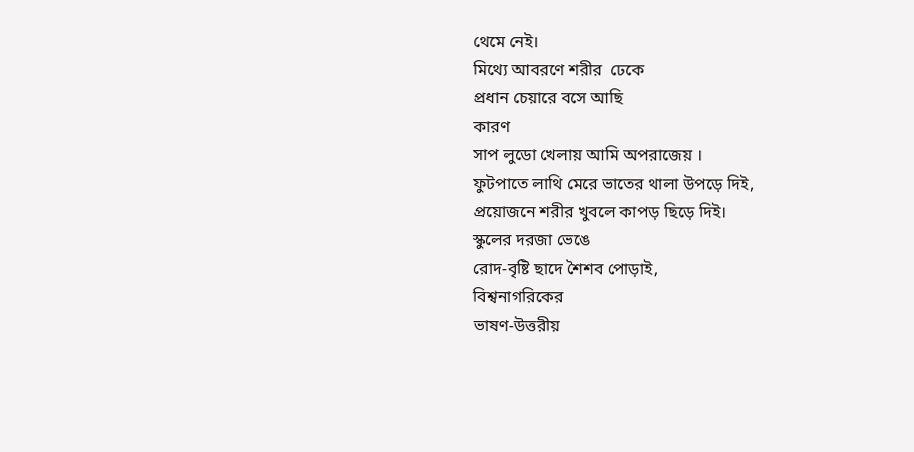থেমে নেই।
মিথ্যে আবরণে শরীর  ঢেকে
প্রধান চেয়ারে বসে আছি
কারণ
সাপ লুডো খেলায় আমি অপরাজেয় ।
ফুটপাতে লাথি মেরে ভাতের থালা উপড়ে দিই,
প্রয়োজনে শরীর খুবলে কাপড় ছিড়ে দিই।
স্কুলের দরজা ভেঙে
রোদ-বৃষ্টি ছাদে শৈশব পোড়াই,
বিশ্বনাগরিকের
ভাষণ-উত্তরীয়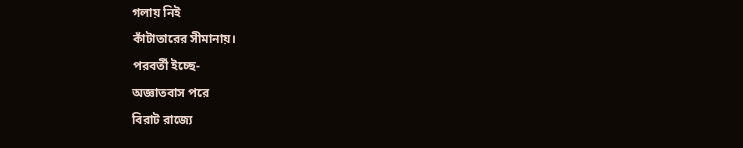গলায় নিই
কাঁটাতারের সীমানায়।
পরবর্তী ইচ্ছে-
অজ্ঞাতবাস পরে
বিরাট রাজ্যে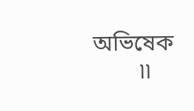অভিষেক
        ৷৷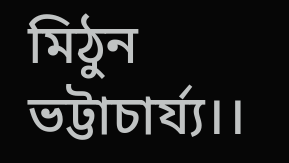মিঠুন ভট্টাচার্য্য।।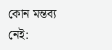কোন মন্তব্য নেই: